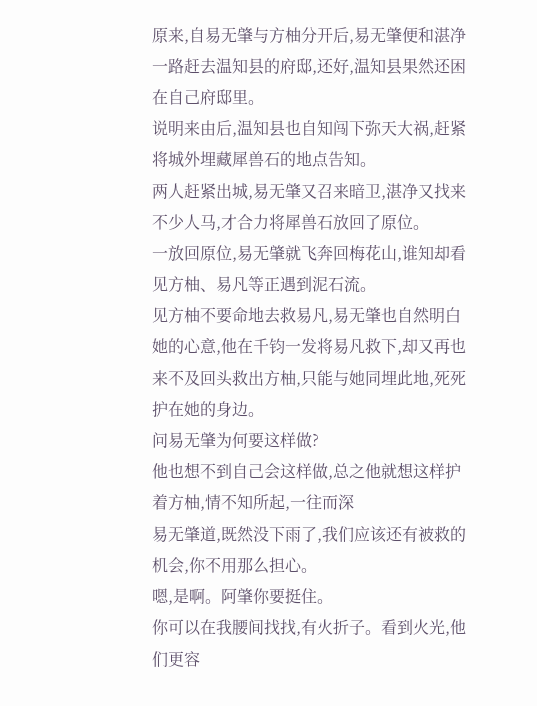原来,自易无肇与方柚分开后,易无肇便和湛净一路赶去温知县的府邸,还好,温知县果然还困在自己府邸里。
说明来由后,温知县也自知闯下弥天大祸,赶紧将城外埋藏犀兽石的地点告知。
两人赶紧出城,易无肇又召来暗卫,湛净又找来不少人马,才合力将犀兽石放回了原位。
一放回原位,易无肇就飞奔回梅花山,谁知却看见方柚、易凡等正遇到泥石流。
见方柚不要命地去救易凡,易无肇也自然明白她的心意,他在千钧一发将易凡救下,却又再也来不及回头救出方柚,只能与她同埋此地,死死护在她的身边。
问易无肇为何要这样做?
他也想不到自己会这样做,总之他就想这样护着方柚,情不知所起,一往而深
易无肇道,既然没下雨了,我们应该还有被救的机会,你不用那么担心。
嗯,是啊。阿肇你要挺住。
你可以在我腰间找找,有火折子。看到火光,他们更容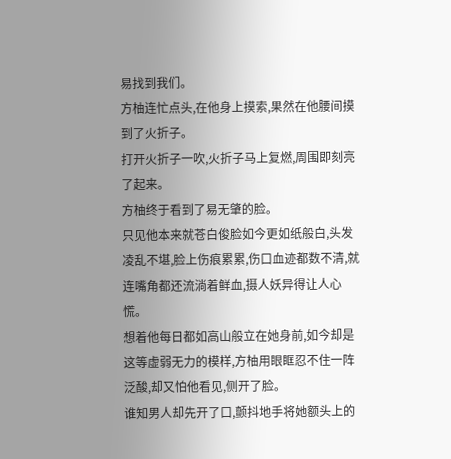易找到我们。
方柚连忙点头,在他身上摸索,果然在他腰间摸到了火折子。
打开火折子一吹,火折子马上复燃,周围即刻亮了起来。
方柚终于看到了易无肇的脸。
只见他本来就苍白俊脸如今更如纸般白,头发凌乱不堪,脸上伤痕累累,伤口血迹都数不清,就连嘴角都还流淌着鲜血,摄人妖异得让人心慌。
想着他每日都如高山般立在她身前,如今却是这等虚弱无力的模样,方柚用眼眶忍不住一阵泛酸,却又怕他看见,侧开了脸。
谁知男人却先开了口,颤抖地手将她额头上的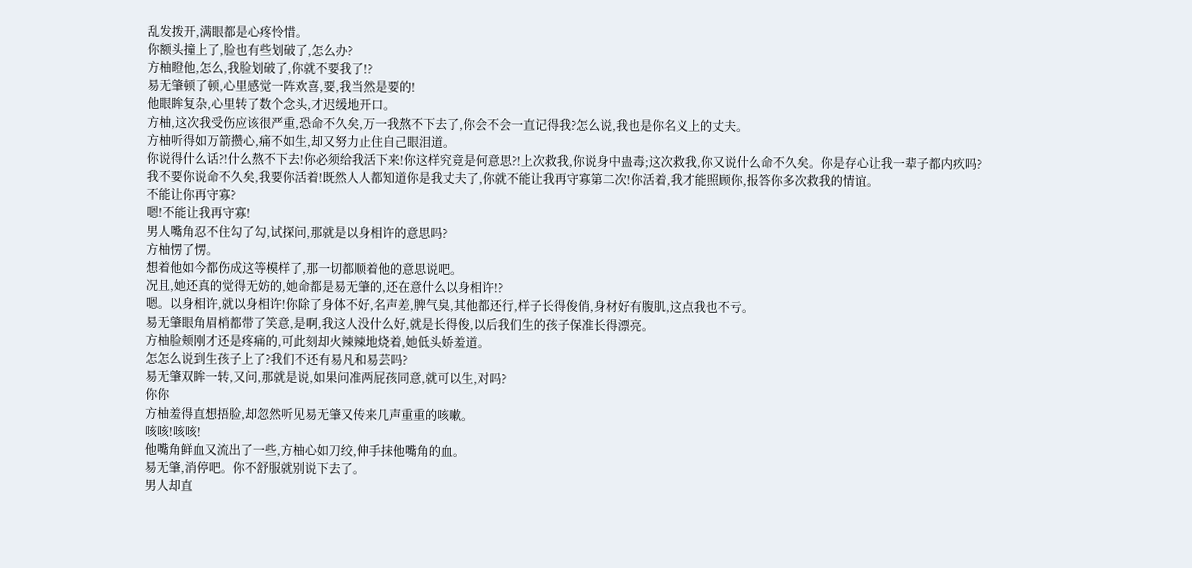乱发拨开,满眼都是心疼怜惜。
你额头撞上了,脸也有些划破了,怎么办?
方柚瞪他,怎么,我脸划破了,你就不要我了!?
易无肇顿了顿,心里感觉一阵欢喜,要,我当然是要的!
他眼眸复杂,心里转了数个念头,才迟缓地开口。
方柚,这次我受伤应该很严重,恐命不久矣,万一我熬不下去了,你会不会一直记得我?怎么说,我也是你名义上的丈夫。
方柚听得如万箭攒心,痛不如生,却又努力止住自己眼泪道。
你说得什么话?!什么熬不下去!你必须给我活下来!你这样究竟是何意思?!上次救我,你说身中蛊毒;这次救我,你又说什么命不久矣。你是存心让我一辈子都内疚吗?
我不要你说命不久矣,我要你活着!既然人人都知道你是我丈夫了,你就不能让我再守寡第二次!你活着,我才能照顾你,报答你多次救我的情谊。
不能让你再守寡?
嗯!不能让我再守寡!
男人嘴角忍不住勾了勾,试探问,那就是以身相许的意思吗?
方柚愣了愣。
想着他如今都伤成这等模样了,那一切都顺着他的意思说吧。
况且,她还真的觉得无妨的,她命都是易无肇的,还在意什么以身相许!?
嗯。以身相许,就以身相许!你除了身体不好,名声差,脾气臭,其他都还行,样子长得俊俏,身材好有腹肌,这点我也不亏。
易无肇眼角眉梢都带了笑意,是啊,我这人没什么好,就是长得俊,以后我们生的孩子保准长得漂亮。
方柚脸颊刚才还是疼痛的,可此刻却火辣辣地烧着,她低头娇羞道。
怎怎么说到生孩子上了?我们不还有易凡和易芸吗?
易无肇双眸一转,又问,那就是说,如果问准两屁孩同意,就可以生,对吗?
你你
方柚羞得直想捂脸,却忽然听见易无肇又传来几声重重的咳嗽。
咳咳!咳咳!
他嘴角鲜血又流出了一些,方柚心如刀绞,伸手抹他嘴角的血。
易无肇,消停吧。你不舒服就别说下去了。
男人却直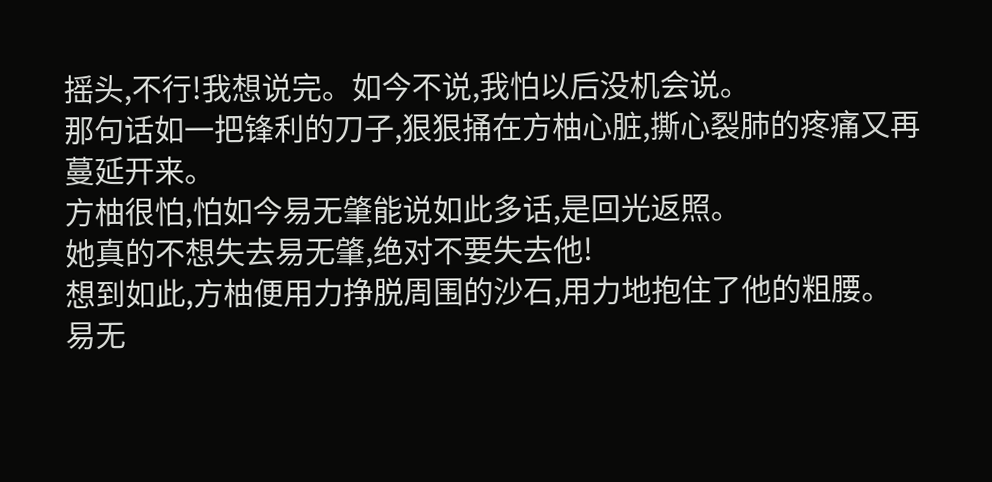摇头,不行!我想说完。如今不说,我怕以后没机会说。
那句话如一把锋利的刀子,狠狠捅在方柚心脏,撕心裂肺的疼痛又再蔓延开来。
方柚很怕,怕如今易无肇能说如此多话,是回光返照。
她真的不想失去易无肇,绝对不要失去他!
想到如此,方柚便用力挣脱周围的沙石,用力地抱住了他的粗腰。
易无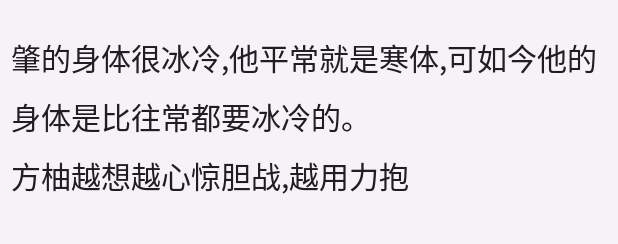肇的身体很冰冷,他平常就是寒体,可如今他的身体是比往常都要冰冷的。
方柚越想越心惊胆战,越用力抱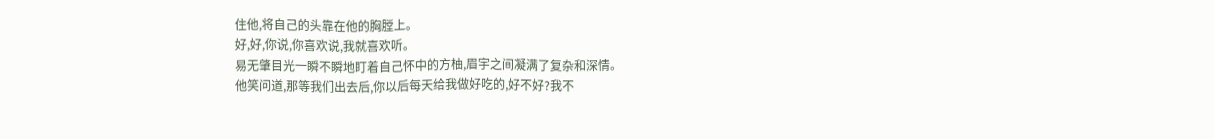住他,将自己的头靠在他的胸膛上。
好,好,你说,你喜欢说,我就喜欢听。
易无肇目光一瞬不瞬地盯着自己怀中的方柚,眉宇之间凝满了复杂和深情。
他笑问道,那等我们出去后,你以后每天给我做好吃的,好不好?我不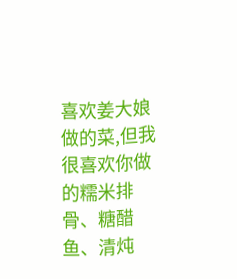喜欢姜大娘做的菜,但我很喜欢你做的糯米排骨、糖醋鱼、清炖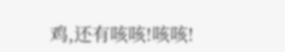鸡,还有咳咳!咳咳!